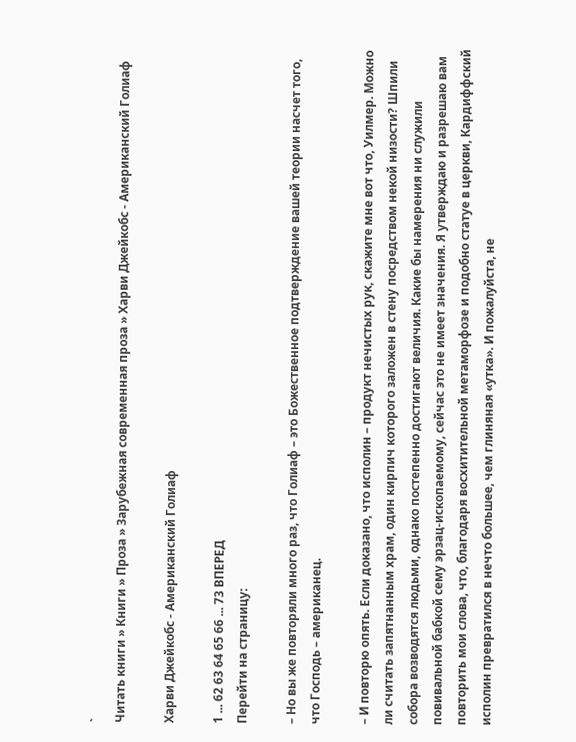`
Читать книги » Книги » Проза » Зарубежная современная проза » Харви Джейкобс - Американский Голиаф

Харви Джейкобс - Американский Голиаф

1 ... 62 63 64 65 66 ... 73 ВПЕРЕД
Перейти на страницу:

– Но вы же повторяли много раз, что Голиаф – это Божественное подтверждение вашей теории насчет того, что Господь – американец.

– И повторю опять. Если доказано, что исполин – продукт нечистых рук, скажите мне вот что, Уилмер. Можно ли считать запятнанным храм, один кирпич которого заложен в стену посредством некой низости? Шпили собора возводятся людьми, однако постепенно достигают величия. Какие бы намерения ни служили повивальной бабкой сему эрзац-ископаемому, сейчас это не имеет значения. Я утверждаю и разрешаю вам повторить мои слова, что, благодаря восхитительной метаморфозе и подобно статуе в церкви, Кардиффский исполин превратился в нечто большее, чем глиняная «утка». И пожалуйста, не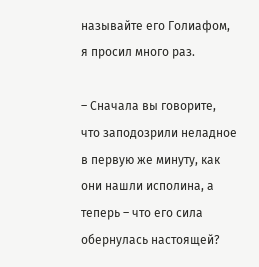называйте его Голиафом, я просил много раз.

– Сначала вы говорите, что заподозрили неладное в первую же минуту, как они нашли исполина, а теперь – что его сила обернулась настоящей?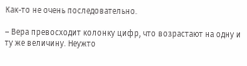Как-то не очень последовательно.

– Вера превосходит колонку цифр, что возрастают на одну и ту же величину. Неужто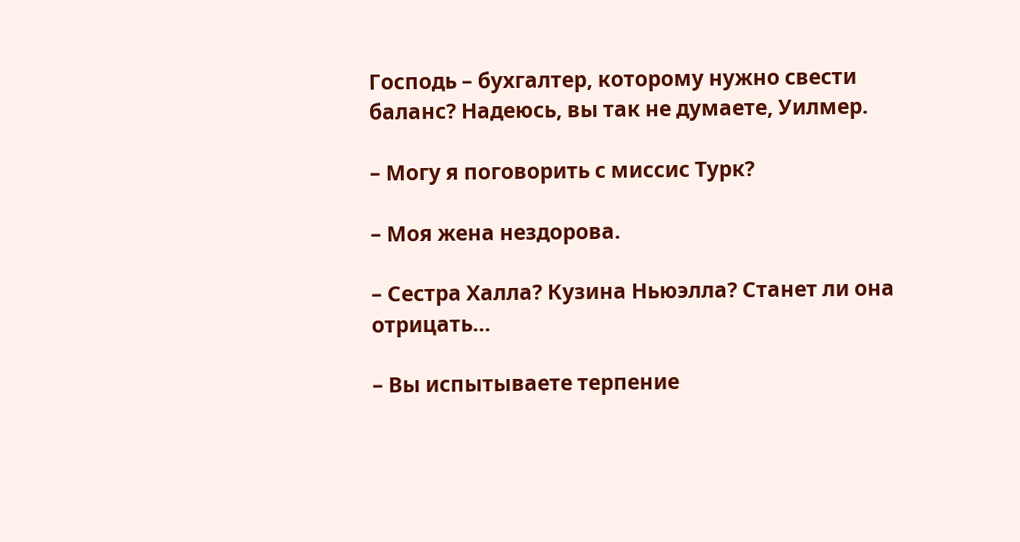Господь – бухгалтер, которому нужно свести баланс? Надеюсь, вы так не думаете, Уилмер.

– Могу я поговорить с миссис Турк?

– Моя жена нездорова.

– Сестра Халла? Кузина Ньюэлла? Станет ли она отрицать…

– Вы испытываете терпение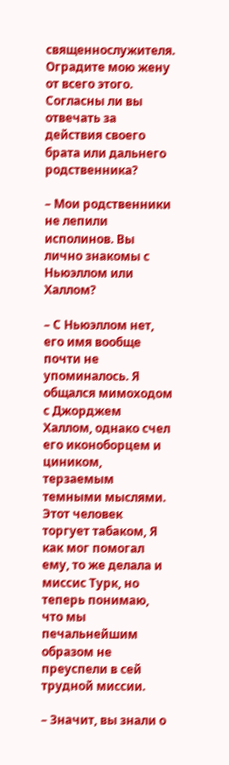священнослужителя. Оградите мою жену от всего этого. Согласны ли вы отвечать за действия своего брата или дальнего родственника?

– Мои родственники не лепили исполинов. Вы лично знакомы с Ньюэллом или Халлом?

– С Ньюэллом нет, его имя вообще почти не упоминалось. Я общался мимоходом с Джорджем Халлом, однако счел его иконоборцем и циником, терзаемым темными мыслями. Этот человек торгует табаком, Я как мог помогал ему, то же делала и миссис Турк, но теперь понимаю, что мы печальнейшим образом не преуспели в сей трудной миссии.

– Значит, вы знали о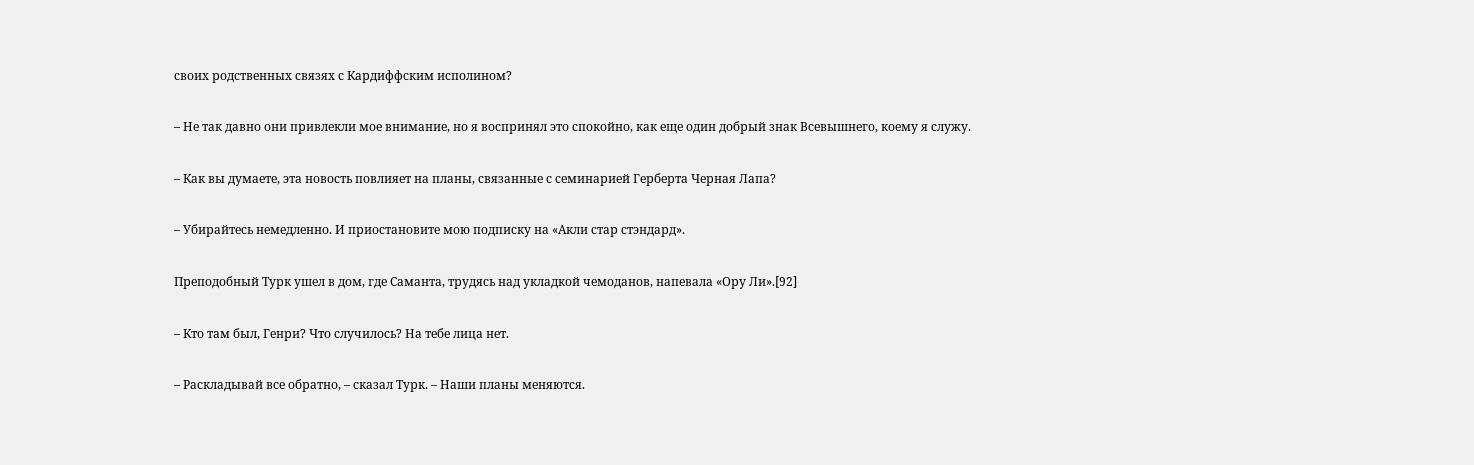своих родственных связях с Кардиффским исполином?

– Не так давно они привлекли мое внимание, но я воспринял это спокойно, как еще один добрый знак Всевышнего, коему я служу.

– Как вы думаете, эта новость повлияет на планы, связанные с семинарией Герберта Черная Лапа?

– Убирайтесь немедленно. И приостановите мою подписку на «Акли стар стэндард».

Преподобный Турк ушел в дом, где Саманта, трудясь над укладкой чемоданов, напевала «Ору Ли».[92]

– Кто там был, Генри? Что случилось? На тебе лица нет.

– Раскладывай все обратно, – сказал Турк. – Наши планы меняются.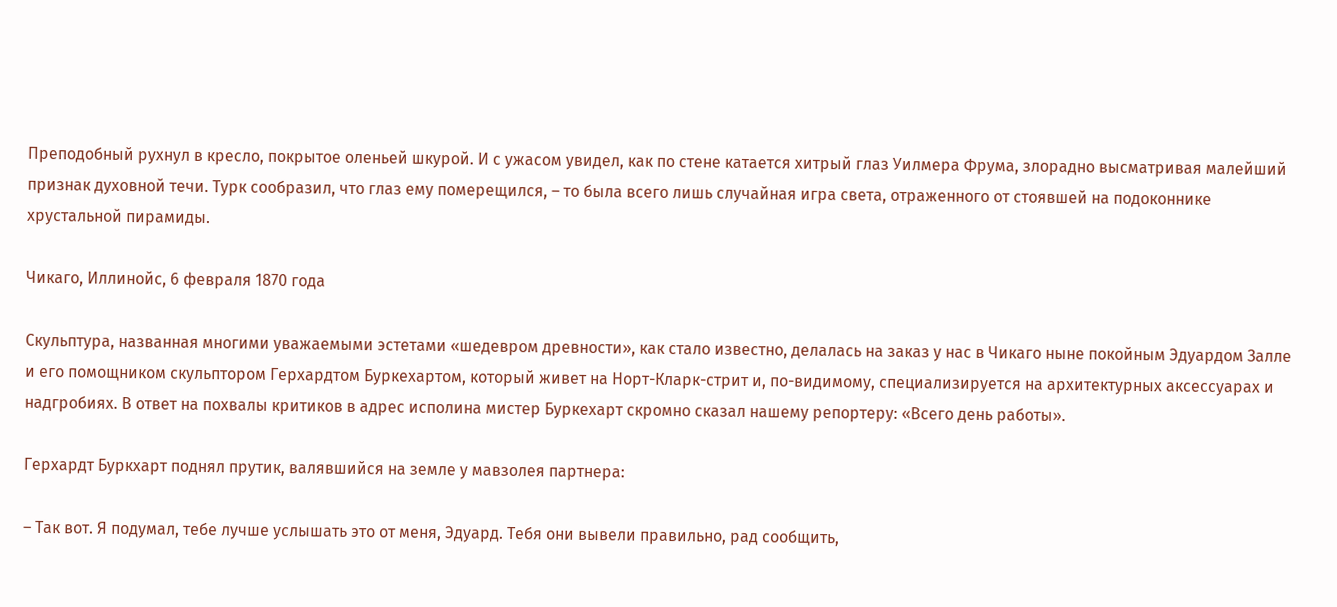Преподобный рухнул в кресло, покрытое оленьей шкурой. И с ужасом увидел, как по стене катается хитрый глаз Уилмера Фрума, злорадно высматривая малейший признак духовной течи. Турк сообразил, что глаз ему померещился, – то была всего лишь случайная игра света, отраженного от стоявшей на подоконнике хрустальной пирамиды.

Чикаго, Иллинойс, 6 февраля 1870 года

Скульптура, названная многими уважаемыми эстетами «шедевром древности», как стало известно, делалась на заказ у нас в Чикаго ныне покойным Эдуардом Залле и его помощником скульптором Герхардтом Буркехартом, который живет на Норт-Кларк-стрит и, по-видимому, специализируется на архитектурных аксессуарах и надгробиях. В ответ на похвалы критиков в адрес исполина мистер Буркехарт скромно сказал нашему репортеру: «Всего день работы».

Герхардт Буркхарт поднял прутик, валявшийся на земле у мавзолея партнера:

– Так вот. Я подумал, тебе лучше услышать это от меня, Эдуард. Тебя они вывели правильно, рад сообщить,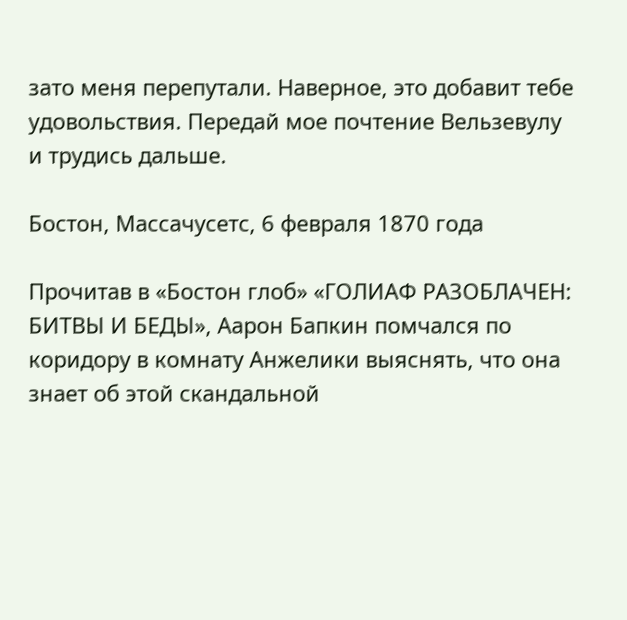зато меня перепутали. Наверное, это добавит тебе удовольствия. Передай мое почтение Вельзевулу и трудись дальше.

Бостон, Массачусетс, 6 февраля 1870 года

Прочитав в «Бостон глоб» «ГОЛИАФ РАЗОБЛАЧЕН: БИТВЫ И БЕДЫ», Аарон Бапкин помчался по коридору в комнату Анжелики выяснять, что она знает об этой скандальной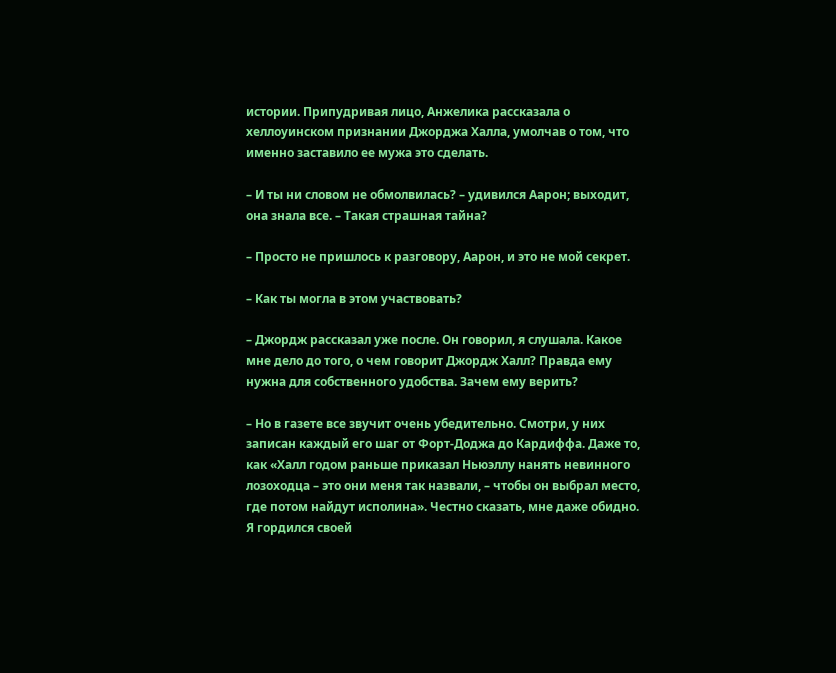истории. Припудривая лицо, Анжелика рассказала о хеллоуинском признании Джорджа Халла, умолчав о том, что именно заставило ее мужа это сделать.

– И ты ни словом не обмолвилась? – удивился Аарон; выходит, она знала все. – Такая страшная тайна?

– Просто не пришлось к разговору, Аарон, и это не мой секрет.

– Как ты могла в этом участвовать?

– Джордж рассказал уже после. Он говорил, я слушала. Какое мне дело до того, о чем говорит Джордж Халл? Правда ему нужна для собственного удобства. Зачем ему верить?

– Но в газете все звучит очень убедительно. Смотри, у них записан каждый его шаг от Форт-Доджа до Кардиффа. Даже то, как «Халл годом раньше приказал Ньюэллу нанять невинного лозоходца – это они меня так назвали, – чтобы он выбрал место, где потом найдут исполина». Честно сказать, мне даже обидно. Я гордился своей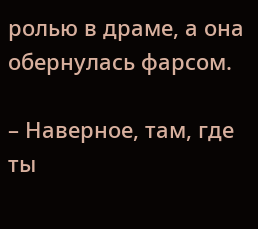ролью в драме, а она обернулась фарсом.

– Наверное, там, где ты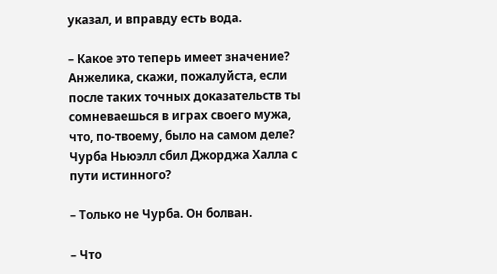указал, и вправду есть вода.

– Какое это теперь имеет значение? Анжелика, скажи, пожалуйста, если после таких точных доказательств ты сомневаешься в играх своего мужа, что, по-твоему, было на самом деле? Чурба Ньюэлл сбил Джорджа Халла с пути истинного?

– Только не Чурба. Он болван.

– Что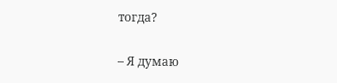тогда?

– Я думаю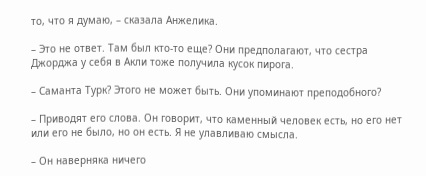то, что я думаю, – сказала Анжелика.

– Это не ответ. Там был кто-то еще? Они предполагают, что сестра Джорджа у себя в Акли тоже получила кусок пирога.

– Саманта Турк? Этого не может быть. Они упоминают преподобного?

– Приводят его слова. Он говорит, что каменный человек есть, но его нет или его не было, но он есть. Я не улавливаю смысла.

– Он наверняка ничего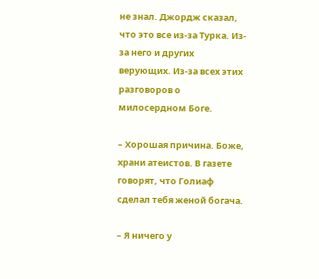не знал. Джордж сказал, что это все из-за Турка. Из-за него и других верующих. Из-за всех этих разговоров о милосердном Боге.

– Хорошая причина. Боже, храни атеистов. В газете говорят, что Голиаф сделал тебя женой богача.

– Я ничего у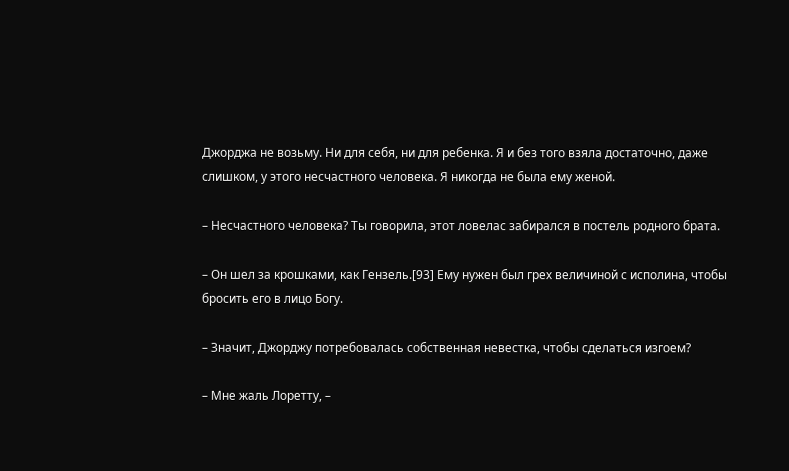Джорджа не возьму. Ни для себя, ни для ребенка. Я и без того взяла достаточно, даже слишком, у этого несчастного человека. Я никогда не была ему женой.

– Несчастного человека? Ты говорила, этот ловелас забирался в постель родного брата.

– Он шел за крошками, как Гензель.[93] Ему нужен был грех величиной с исполина, чтобы бросить его в лицо Богу.

– Значит, Джорджу потребовалась собственная невестка, чтобы сделаться изгоем?

– Мне жаль Лоретту, –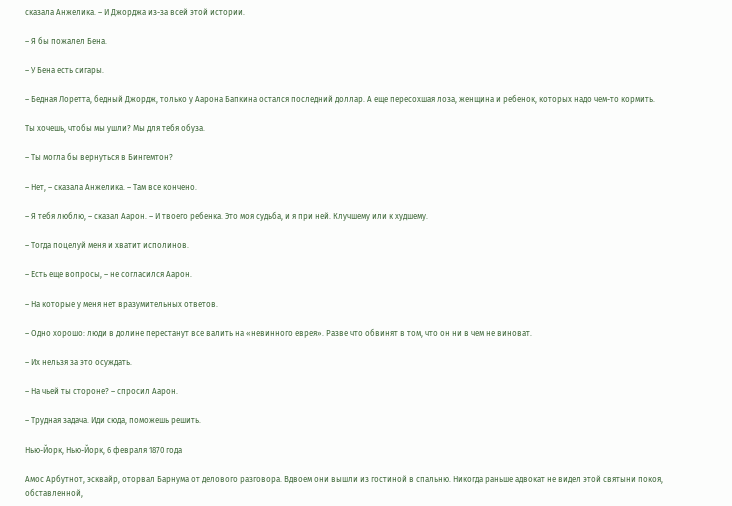сказала Анжелика. – И Джорджа из-за всей этой истории.

– Я бы пожалел Бена.

– У Бена есть сигары.

– Бедная Лоретта, бедный Джордж, только у Аарона Бапкина остался последний доллар. А еще пересохшая лоза, женщина и ребенок, которых надо чем-то кормить.

Ты хочешь, чтобы мы ушли? Мы для тебя обуза.

– Ты могла бы вернуться в Бингемтон?

– Нет, – сказала Анжелика. – Там все кончено.

– Я тебя люблю, – сказал Аарон. – И твоего ребенка. Это моя судьба, и я при ней. Клучшему или к худшему.

– Тогда поцелуй меня и хватит исполинов.

– Есть еще вопросы, – не согласился Аарон.

– На которые у меня нет вразумительных ответов.

– Одно хорошо: люди в долине перестанут все валить на «невинного еврея». Разве что обвинят в том, что он ни в чем не виноват.

– Их нельзя за это осуждать.

– На чьей ты стороне? – спросил Аарон.

– Трудная задача. Иди сюда, поможешь решить.

Нью-Йорк, Нью-Йорк, 6 февраля 1870 года

Амос Арбутнот, эсквайр, оторвал Барнума от делового разговора. Вдвоем они вышли из гостиной в спальню. Никогда раньше адвокат не видел этой святыни покоя, обставленной,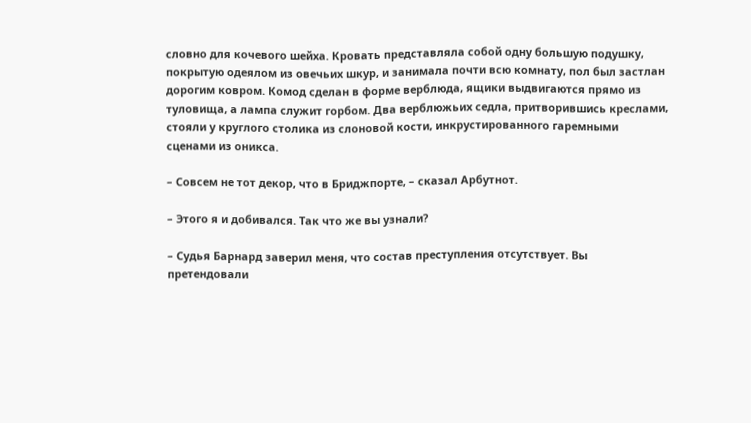словно для кочевого шейха. Кровать представляла собой одну большую подушку, покрытую одеялом из овечьих шкур, и занимала почти всю комнату, пол был застлан дорогим ковром. Комод сделан в форме верблюда, ящики выдвигаются прямо из туловища, а лампа служит горбом. Два верблюжьих седла, притворившись креслами, стояли у круглого столика из слоновой кости, инкрустированного гаремными сценами из оникса.

– Совсем не тот декор, что в Бриджпорте, – сказал Арбутнот.

– Этого я и добивался. Так что же вы узнали?

– Судья Барнард заверил меня, что состав преступления отсутствует. Вы претендовали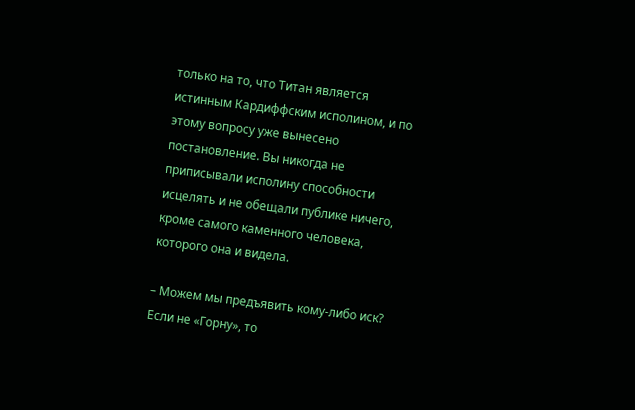только на то, что Титан является истинным Кардиффским исполином, и по этому вопросу уже вынесено постановление. Вы никогда не приписывали исполину способности исцелять и не обещали публике ничего, кроме самого каменного человека, которого она и видела.

– Можем мы предъявить кому-либо иск? Если не «Горну», то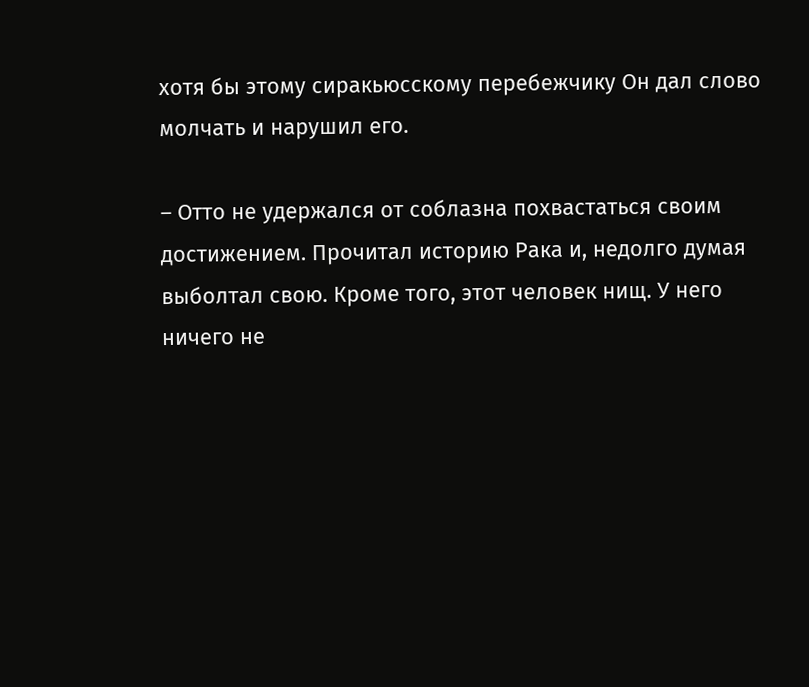хотя бы этому сиракьюсскому перебежчику Он дал слово молчать и нарушил его.

– Отто не удержался от соблазна похвастаться своим достижением. Прочитал историю Рака и, недолго думая выболтал свою. Кроме того, этот человек нищ. У него ничего не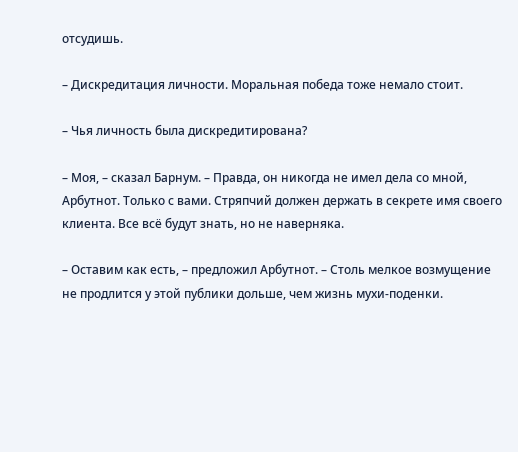отсудишь.

– Дискредитация личности. Моральная победа тоже немало стоит.

– Чья личность была дискредитирована?

– Моя, – сказал Барнум. – Правда, он никогда не имел дела со мной, Арбутнот. Только с вами. Стряпчий должен держать в секрете имя своего клиента. Все всё будут знать, но не наверняка.

– Оставим как есть, – предложил Арбутнот. – Столь мелкое возмущение не продлится у этой публики дольше, чем жизнь мухи-поденки.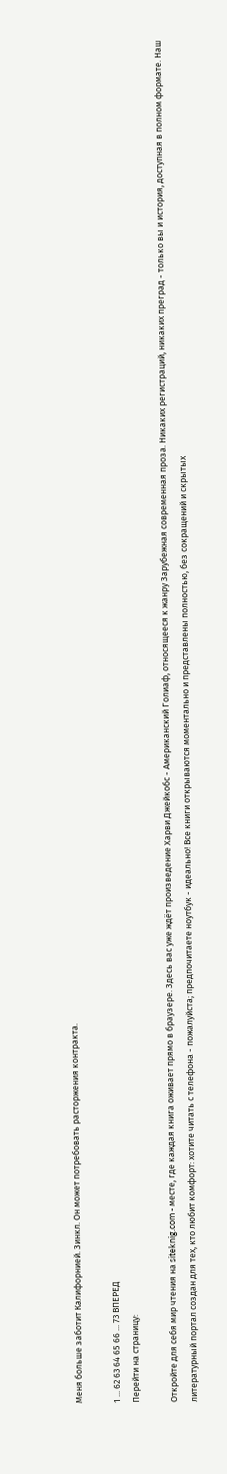Меня больше заботит Калифорнией. Зинкл. Он может потребовать расторжения контракта.

1 ... 62 63 64 65 66 ... 73 ВПЕРЕД
Перейти на страницу:

Откройте для себя мир чтения на siteknig.com - месте, где каждая книга оживает прямо в браузере. Здесь вас уже ждёт произведение Харви Джейкобс - Американский Голиаф, относящееся к жанру Зарубежная современная проза. Никаких регистраций, никаких преград - только вы и история, доступная в полном формате. Наш литературный портал создан для тех, кто любит комфорт: хотите читать с телефона - пожалуйста; предпочитаете ноутбук - идеально! Все книги открываются моментально и представлены полностью, без сокращений и скрытых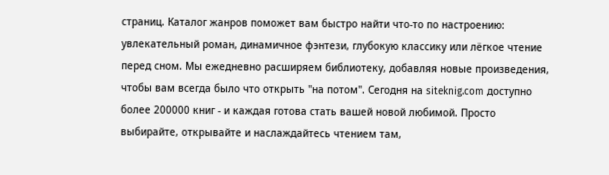страниц. Каталог жанров поможет вам быстро найти что-то по настроению: увлекательный роман, динамичное фэнтези, глубокую классику или лёгкое чтение перед сном. Мы ежедневно расширяем библиотеку, добавляя новые произведения, чтобы вам всегда было что открыть "на потом". Сегодня на siteknig.com доступно более 200000 книг - и каждая готова стать вашей новой любимой. Просто выбирайте, открывайте и наслаждайтесь чтением там,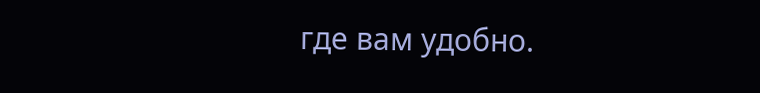где вам удобно.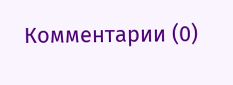Комментарии (0)